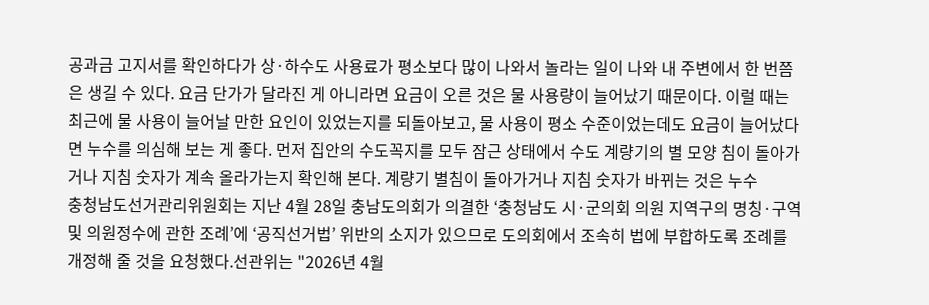공과금 고지서를 확인하다가 상·하수도 사용료가 평소보다 많이 나와서 놀라는 일이 나와 내 주변에서 한 번쯤은 생길 수 있다. 요금 단가가 달라진 게 아니라면 요금이 오른 것은 물 사용량이 늘어났기 때문이다. 이럴 때는 최근에 물 사용이 늘어날 만한 요인이 있었는지를 되돌아보고, 물 사용이 평소 수준이었는데도 요금이 늘어났다면 누수를 의심해 보는 게 좋다. 먼저 집안의 수도꼭지를 모두 잠근 상태에서 수도 계량기의 별 모양 침이 돌아가거나 지침 숫자가 계속 올라가는지 확인해 본다. 계량기 별침이 돌아가거나 지침 숫자가 바뀌는 것은 누수
충청남도선거관리위원회는 지난 4월 28일 충남도의회가 의결한 ‘충청남도 시·군의회 의원 지역구의 명칭·구역 및 의원정수에 관한 조례’에 ‘공직선거법’ 위반의 소지가 있으므로 도의회에서 조속히 법에 부합하도록 조례를 개정해 줄 것을 요청했다.선관위는 "2026년 4월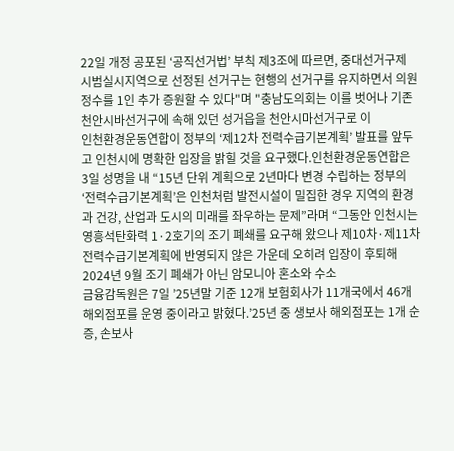22일 개정 공포된 ‘공직선거법’ 부칙 제3조에 따르면, 중대선거구제 시범실시지역으로 선정된 선거구는 현행의 선거구를 유지하면서 의원정수를 1인 추가 증원할 수 있다"며 "충남도의회는 이를 벗어나 기존 천안시바선거구에 속해 있던 성거읍을 천안시마선거구로 이
인천환경운동연합이 정부의 ‘제12차 전력수급기본계획’ 발표를 앞두고 인천시에 명확한 입장을 밝힐 것을 요구했다.인천환경운동연합은 3일 성명을 내 “15년 단위 계획으로 2년마다 변경 수립하는 정부의 ‘전력수급기본계획’은 인천처럼 발전시설이 밀집한 경우 지역의 환경과 건강, 산업과 도시의 미래를 좌우하는 문제”라며 “그동안 인천시는 영흥석탄화력 1·2호기의 조기 폐쇄를 요구해 왔으나 제10차·제11차 전력수급기본계획에 반영되지 않은 가운데 오히려 입장이 후퇴해 2024년 9월 조기 폐쇄가 아닌 암모니아 혼소와 수소
금융감독원은 7일 ’25년말 기준 12개 보험회사가 11개국에서 46개 해외점포를 운영 중이라고 밝혔다.’25년 중 생보사 해외점포는 1개 순증, 손보사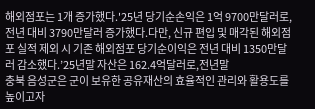해외점포는 1개 증가했다.'25년 당기순손익은 1억 9700만달러로, 전년 대비 3790만달러 증가했다.다만, 신규 편입 및 매각된 해외점포 실적 제외 시 기존 해외점포 당기순이익은 전년 대비 1350만달러 감소했다.’25년말 자산은 162.4억달러로,전년말
충북 음성군은 군이 보유한 공유재산의 효율적인 관리와 활용도를 높이고자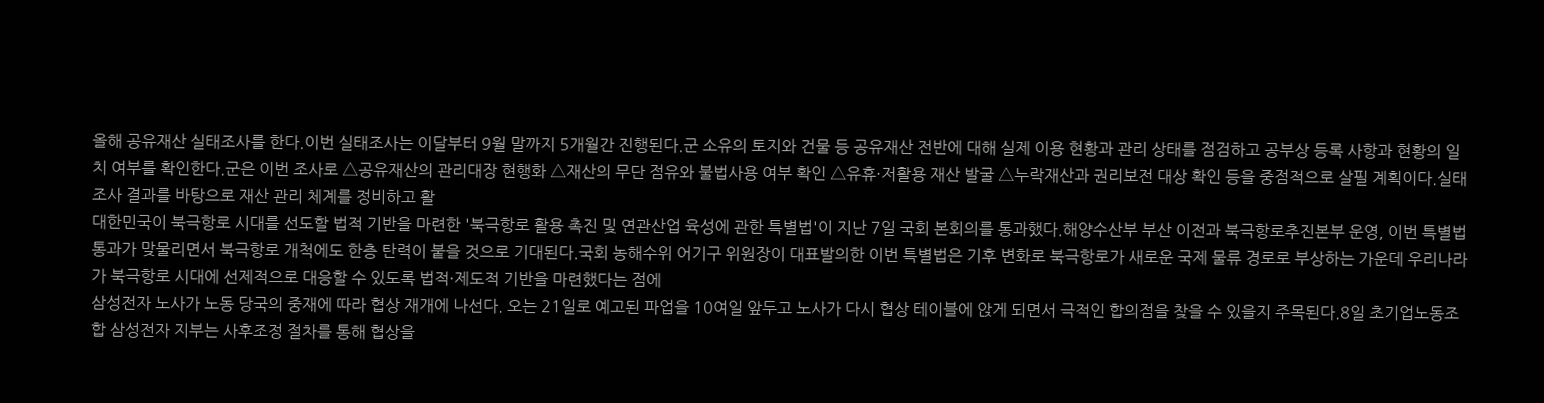올해 공유재산 실태조사를 한다.이번 실태조사는 이달부터 9월 말까지 5개월간 진행된다.군 소유의 토지와 건물 등 공유재산 전반에 대해 실제 이용 현황과 관리 상태를 점검하고 공부상 등록 사항과 현황의 일치 여부를 확인한다.군은 이번 조사로 △공유재산의 관리대장 현행화 △재산의 무단 점유와 불법사용 여부 확인 △유휴·저활용 재산 발굴 △누락재산과 권리보전 대상 확인 등을 중점적으로 살필 계획이다.실태조사 결과를 바탕으로 재산 관리 체계를 정비하고 활
대한민국이 북극항로 시대를 선도할 법적 기반을 마련한 '북극항로 활용 촉진 및 연관산업 육성에 관한 특별법'이 지난 7일 국회 본회의를 통과했다.해양수산부 부산 이전과 북극항로추진본부 운영, 이번 특별법 통과가 맞물리면서 북극항로 개척에도 한층 탄력이 붙을 것으로 기대된다.국회 농해수위 어기구 위원장이 대표발의한 이번 특별법은 기후 변화로 북극항로가 새로운 국제 물류 경로로 부상하는 가운데 우리나라가 북극항로 시대에 선제적으로 대응할 수 있도록 법적·제도적 기반을 마련했다는 점에
삼성전자 노사가 노동 당국의 중재에 따라 협상 재개에 나선다. 오는 21일로 예고된 파업을 10여일 앞두고 노사가 다시 협상 테이블에 앉게 되면서 극적인 합의점을 찾을 수 있을지 주목된다.8일 초기업노동조합 삼성전자 지부는 사후조정 절차를 통해 협상을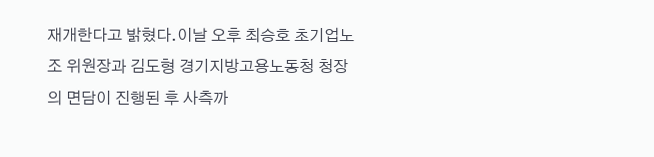재개한다고 밝혔다.이날 오후 최승호 초기업노조 위원장과 김도형 경기지방고용노동청 청장의 면담이 진행된 후 사측까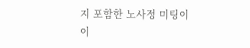지 포함한 노사정 미팅이 이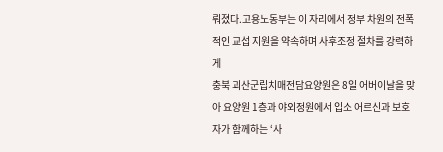뤄졌다.고용노동부는 이 자리에서 정부 차원의 전폭적인 교섭 지원을 약속하며 사후조정 절차를 강력하게
충북 괴산군립치매전담요양원은 8일 어버이날을 맞아 요양원 1층과 야외정원에서 입소 어르신과 보호자가 함께하는 ‘사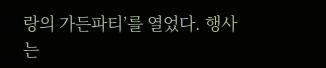랑의 가든파티’를 열었다. 행사는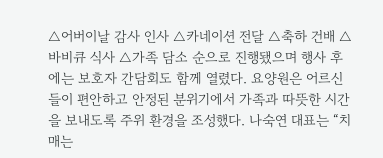△어버이날 감사 인사 △카네이션 전달 △축하 건배 △바비큐 식사 △가족 담소 순으로 진행됐으며 행사 후에는 보호자 간담회도 함께 열렸다. 요양원은 어르신들이 편안하고 안정된 분위기에서 가족과 따뜻한 시간을 보내도록 주위 환경을 조성했다. 나숙연 대표는 “치매는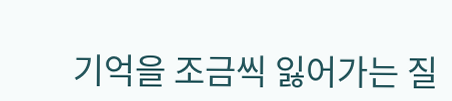기억을 조금씩 잃어가는 질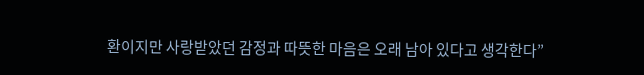환이지만 사랑받았던 감정과 따뜻한 마음은 오래 남아 있다고 생각한다”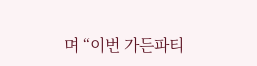며 “이번 가든파티